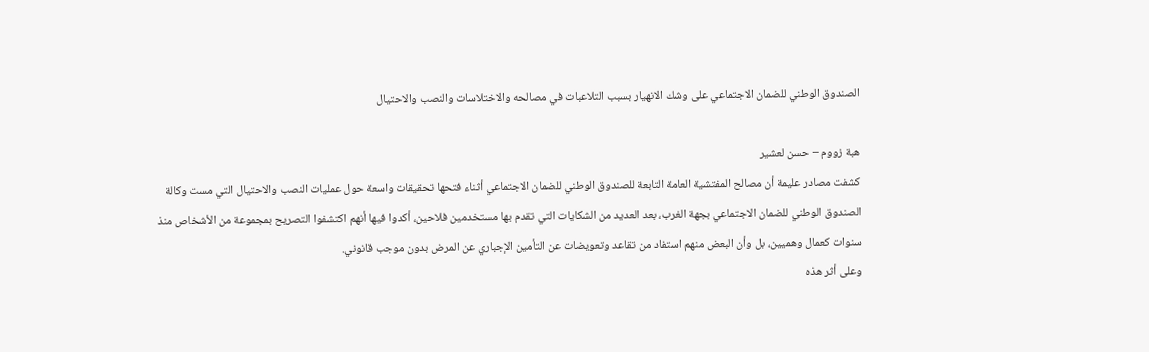الصندوق الوطني للضمان الاجتماعي على وشك الانهيار بسبب التلاعبات في مصالحه والاختلاسات والنصب والاحتيال

هبة زووم – حسن لعشير
كشفت مصادر عليمة أن مصالح المفتشية العامة التابعة للصندوق الوطني للضمان الاجتماعي أثناء فتحها تحقيقات واسعة حول عمليات النصب والاحتيال التي مست وكالة الصندوق الوطني للضمان الاجتماعي بجهة الغرب، بعد العديد من الشكايات التي تقدم بها مستخدمين فلاحين، أكدوا فيها أنهم اكتشفوا التصريح بمجموعة من الأشخاص منذ سنوات كعمال وهميين، بل وأن البعض منهم استفاد من تقاعد وتعويضات عن التأمين الإجباري عن المرض بدون موجب قانوني.
وعلى أثر هذه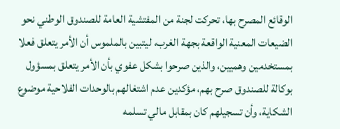الوقائع المصرح بها، تحركت لجنة من المفتشية العامة للصندوق الوطني نحو الضيعات المعنية الواقعة بجهة الغرب، ليتبين بالملموس أن الأمر يتعلق فعلا بمستخدمين وهميين، والذين صرحوا بشكل عفوي بأن الأمر يتعلق بمسؤول بوكالة للصندوق صرح بهم، مؤكدين عدم اشتغالهم بالوحدات الفلاحية موضوع الشكاية، وأن تسجيلهم كان بمقابل مالي تسلمه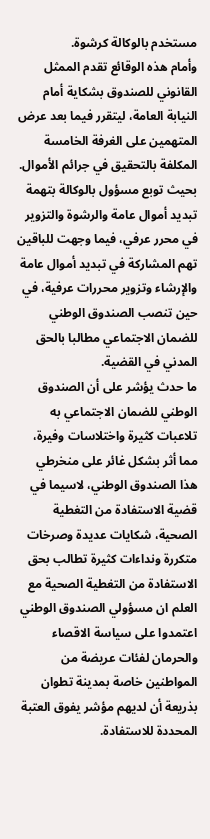مستخدم بالوكالة كرشوة.
وأمام هذه الوقائع تقدم الممثل القانوني للصندوق بشكاية أمام النيابة العامة، ليتقرر فيما بعد عرض المتهمين على الغرفة الخامسة المكلفة بالتحقيق في جرائم الأموال. بحيث توبع مسؤول بالوكالة بتهمة تبديد أموال عامة والرشوة والتزوير في محرر عرفي، فيما وجهت للباقين تهم المشاركة في تبديد أموال عامة والإرشاء وتزوير محررات عرفية، في حين تنصب الصندوق الوطني للضمان الاجتماعي مطالبا بالحق المدني في القضية.
ما حدث يؤشر على أن الصندوق الوطني للضمان الاجتماعي به تلاعبات كثيرة واختلاسات وفيرة، مما أثر بشكل غائر على منخرطي هذا الصندوق الوطني، لاسيما في قضية الاستفادة من التغطية الصحية، شكايات عديدة وصرخات متكررة ونداءات كثيرة تطالب بحق الاستفادة من التغطية الصحية مع العلم ان مسؤولي الصندوق الوطني اعتمدوا على سياسة الاقصاء والحرمان لفئات عريضة من المواطنين خاصة بمدينة تطوان بذريعة أن لديهم مؤشر يفوق العتبة المحددة للاستفادة.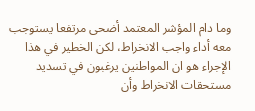وما دام المؤشر المعتمد أضحى مرتفعا يستوجب معه أداء واجب الانخراط، لكن الخطير في هذا الإجراء هو ان المواطنين يرغبون في تسديد مستحقات الانخراط وأن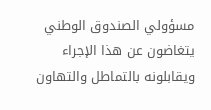مسؤولي الصندوق الوطني يتغاضون عن هذا الإجراء ويقابلونه بالتماطل والتهاون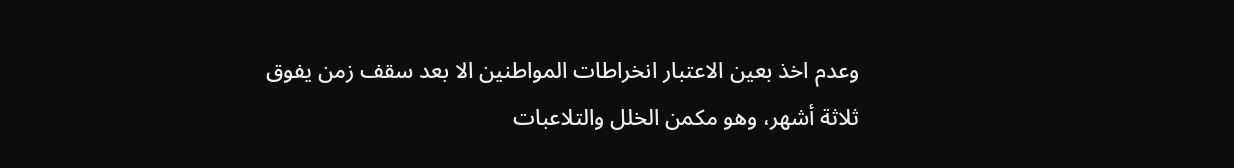وعدم اخذ بعين الاعتبار انخراطات المواطنين الا بعد سقف زمن يفوق ثلاثة أشهر، وهو مكمن الخلل والتلاعبات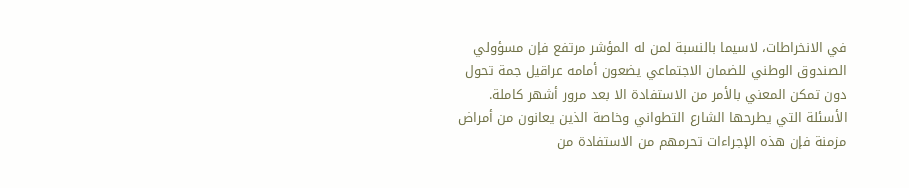في الانخراطات، لاسيما بالنسبة لمن له المؤشر مرتفع فإن مسؤولي الصندوق الوطني للضمان الاجتماعي يضعون أمامه عراقيل جمة تحول دون تمكن المعني بالأمر من الاستفادة الا بعد مرور أشهر كاملة.
الأسئلة التي يطرحها الشارع التطواني وخاصة الذين يعانون من أمراض مزمنة فإن هذه الإجراءات تحرمهم من الاستفادة من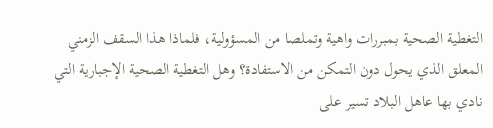التغطية الصحية بمبررات واهية وتملصا من المسؤولية، فلماذا هذا السقف الزمني المعلق الذي يحول دون التمكن من الاستفادة؟ وهل التغطية الصحية الإجبارية التي نادي بها عاهل البلاد تسير على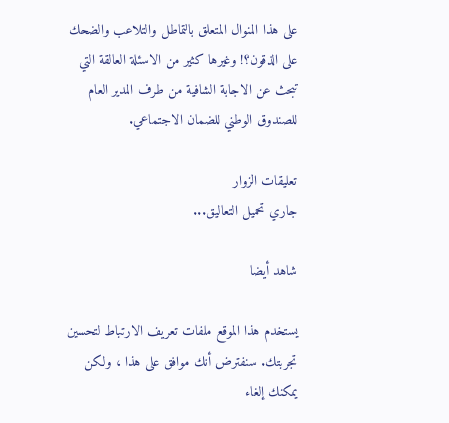على هذا المنوال المتعلق بالتماطل والتلاعب والضحك على الذقون؟! وغيرها كثير من الاسئلة العالقة التي تبحث عن الاجابة الشافية من طرف المدير العام للصندوق الوطني للضمان الاجتماعي.

تعليقات الزوار
جاري تحميل التعاليق...

شاهد أيضا

يستخدم هذا الموقع ملفات تعريف الارتباط لتحسين تجربتك. سنفترض أنك موافق على هذا ، ولكن يمكنك إلغاء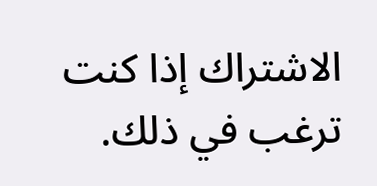الاشتراك إذا كنت ترغب في ذلك.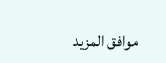موافق المزيد